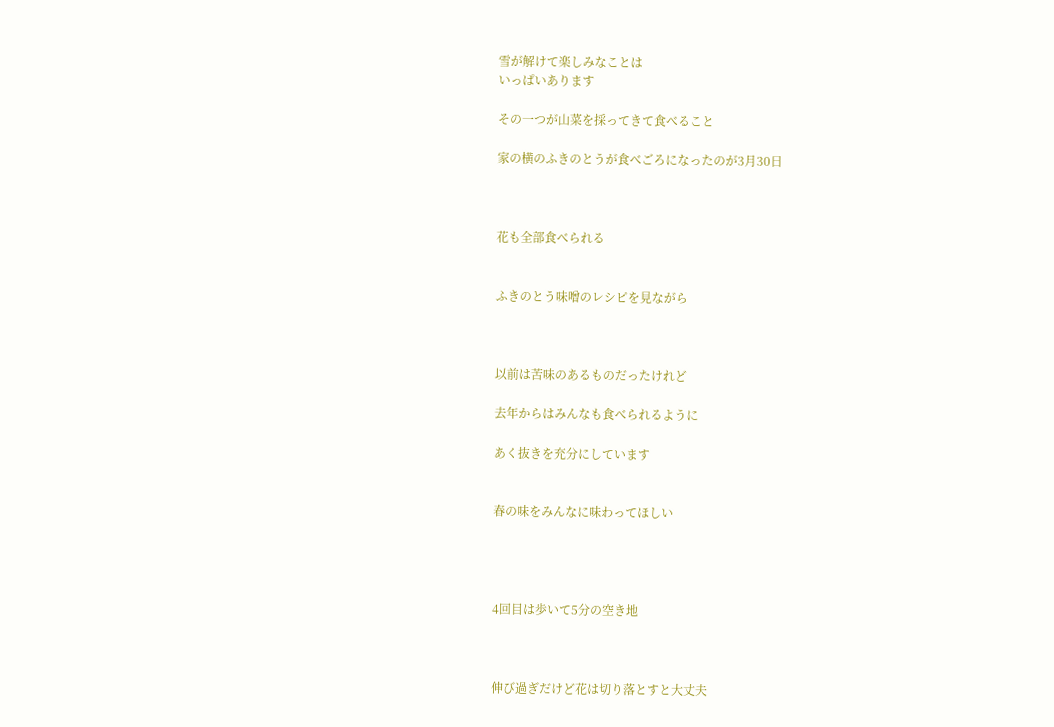雪が解けて楽しみなことは
いっぱいあります

その一つが山菜を採ってきて食べること

家の横のふきのとうが食べごろになったのが3月30日



花も全部食べられる


ふきのとう味噌のレシピを見ながら



以前は苦味のあるものだったけれど

去年からはみんなも食べられるように

あく抜きを充分にしています


春の味をみんなに味わってほしい




4回目は歩いて5分の空き地



伸び過ぎだけど花は切り落とすと大丈夫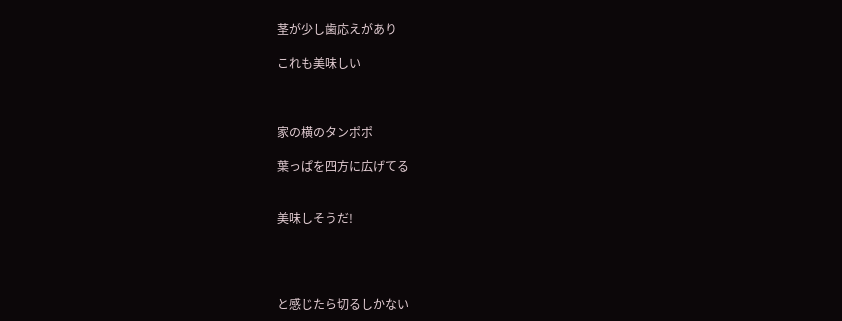茎が少し歯応えがあり

これも美味しい



家の横のタンポポ

葉っぱを四方に広げてる


美味しそうだ!




と感じたら切るしかない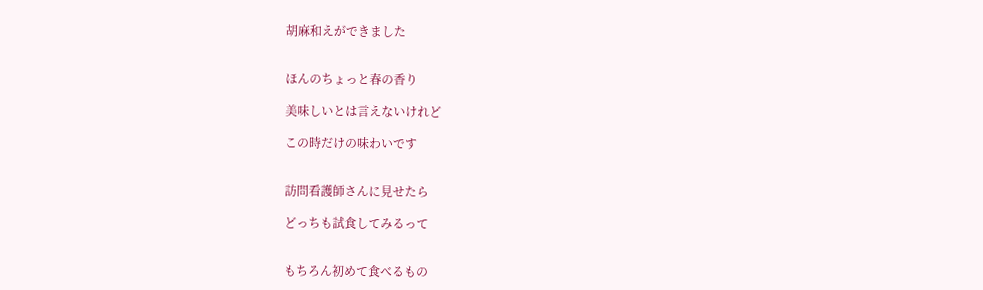胡麻和えができました


ほんのちょっと春の香り

美味しいとは言えないけれど

この時だけの味わいです


訪問看護師さんに見せたら

どっちも試食してみるって


もちろん初めて食べるもの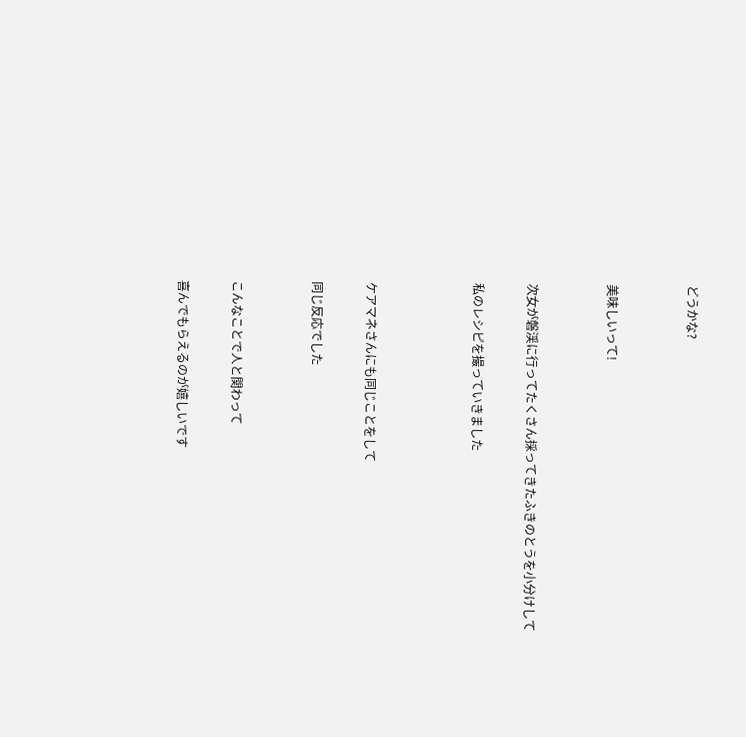どうかな?


美味しいって!


次女が磐渓に行ってたくさん採ってきたふきのとうを小分けして

私のレシピを撮っていきました



ケアマネさんにも同じことをして

同じ反応でした


こんなことで人と関わって

喜んでもらえるのが嬉しいです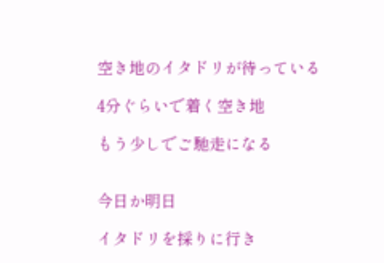空き地のイタドリが待っている

4分ぐらいで着く空き地

もう少しでご馳走になる


今日か明日

イタドリを採りに行き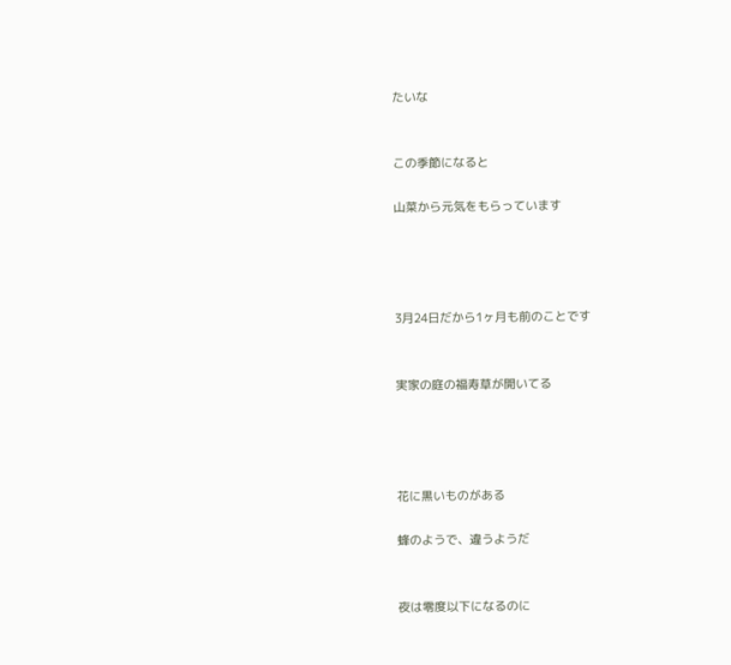たいな


この季節になると

山菜から元気をもらっています




3月24日だから1ヶ月も前のことです


実家の庭の福寿草が開いてる




花に黒いものがある

蜂のようで、違うようだ


夜は零度以下になるのに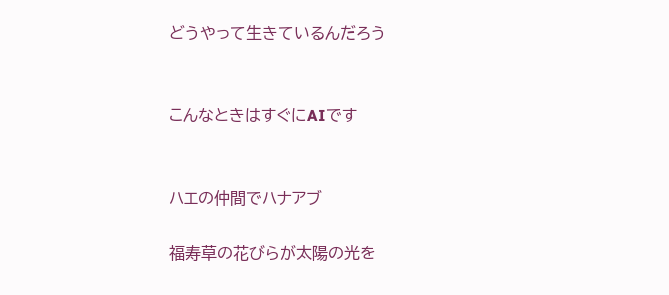どうやって生きているんだろう


こんなときはすぐにAIです


ハエの仲間でハナアブ

福寿草の花びらが太陽の光を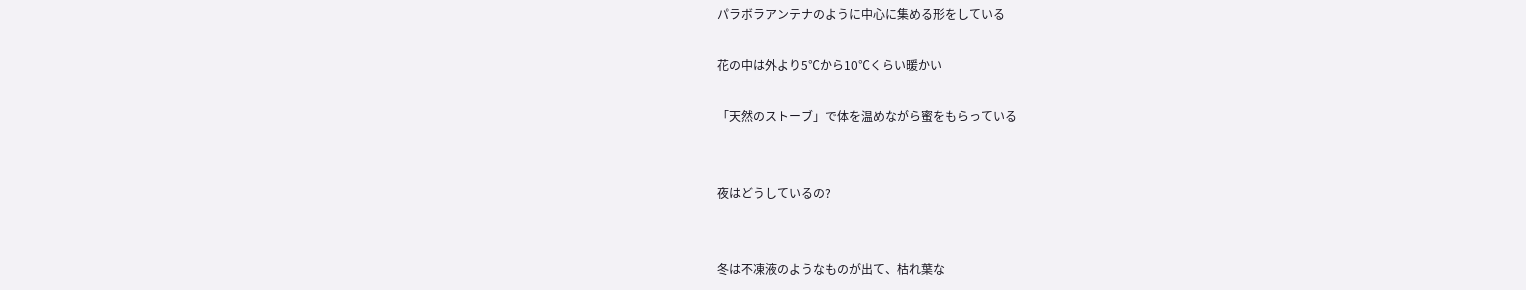パラボラアンテナのように中心に集める形をしている

花の中は外より5℃から10℃くらい暖かい

「天然のストーブ」で体を温めながら蜜をもらっている


夜はどうしているの?


冬は不凍液のようなものが出て、枯れ葉な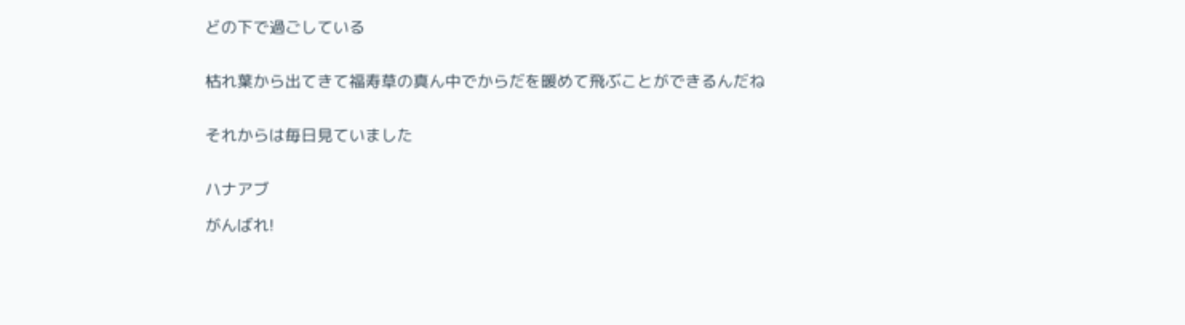どの下で過ごしている


枯れ葉から出てきて福寿草の真ん中でからだを暖めて飛ぶことができるんだね


それからは毎日見ていました


ハナアブ

がんばれ!